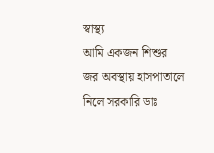স্বাস্থ্য
আমি একজন শিশুর জর অবস্থায় হাসপাতালে নিলে সরকারি ডাঃ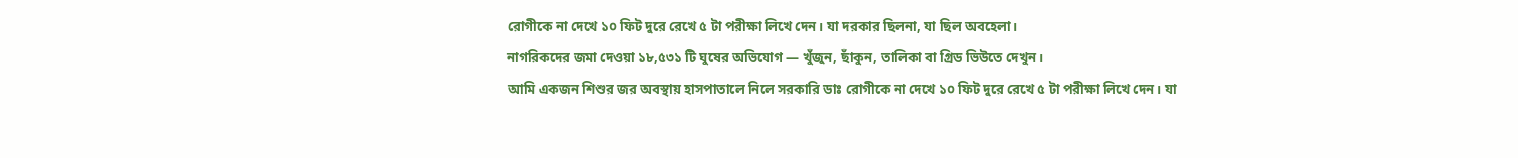রোগীকে না দেখে ১০ ফিট দুরে রেখে ৫ টা পরীক্ষা লিখে দেন। যা দরকার ছিলনা, যা ছিল অবহেলা।
নাগরিকদের জমা দেওয়া ১৮,৫৩১ টি ঘুষের অভিযোগ — খুঁজুন, ছাঁকুন, তালিকা বা গ্রিড ভিউতে দেখুন।
আমি একজন শিশুর জর অবস্থায় হাসপাতালে নিলে সরকারি ডাঃ রোগীকে না দেখে ১০ ফিট দুরে রেখে ৫ টা পরীক্ষা লিখে দেন। যা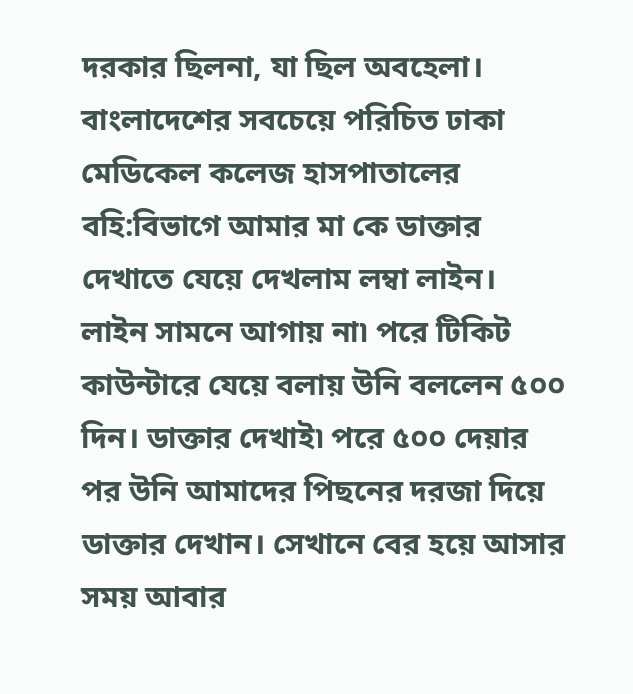দরকার ছিলনা, যা ছিল অবহেলা।
বাংলাদেশের সবচেয়ে পরিচিত ঢাকা মেডিকেল কলেজ হাসপাতালের বহি:বিভাগে আমার মা কে ডাক্তার দেখাতে যেয়ে দেখলাম লম্বা লাইন। লাইন সামনে আগায় না৷ পরে টিকিট কাউন্টারে যেয়ে বলায় উনি বললেন ৫০০ দিন। ডাক্তার দেখাই৷ পরে ৫০০ দেয়ার পর উনি আমাদের পিছনের দরজা দিয়ে ডাক্তার দেখান। সেখানে বের হয়ে আসার সময় আবার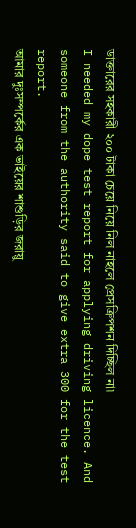ডাক্তারের সহকারী ২০০ টাকা চেয়ে নিয়ে নিল নাহলে প্রেসক্রিপশন দিচ্ছিল না৷
I needed my dope test report for applying driving licence. And someone from the authority said to give extra 300 for the test report.
আমার দুঃসম্পর্কের এক ভাইয়ের শাশুড়ির জরায়ু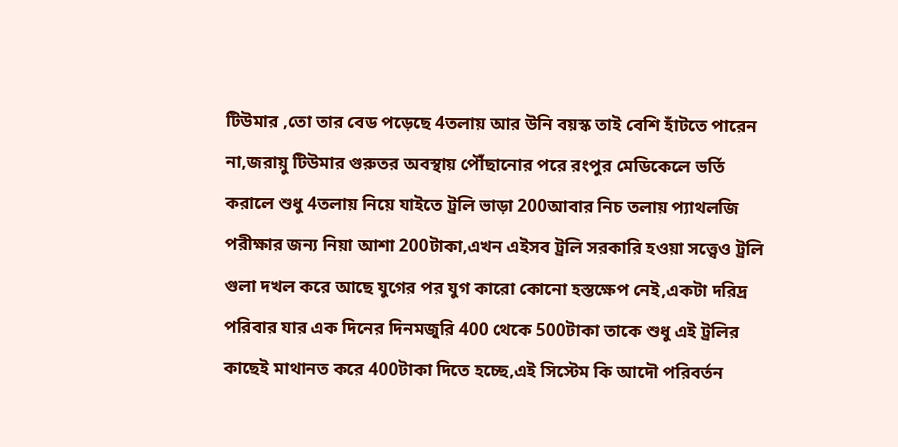টিউমার ,তো তার বেড পড়েছে 4তলায় আর উনি বয়স্ক তাই বেশি হাঁটতে পারেন না,জরায়ু টিউমার গুরুতর অবস্থায় পৌঁছানোর পরে রংপুর মেডিকেলে ভর্তি করালে শুধু 4তলায় নিয়ে যাইতে ট্রলি ভাড়া 200আবার নিচ তলায় প্যাথলজি পরীক্ষার জন্য নিয়া আশা 200টাকা,এখন এইসব ট্রলি সরকারি হওয়া সত্ত্বেও ট্রলি গুলা দখল করে আছে যুগের পর যুগ কারো কোনো হস্তক্ষেপ নেই,একটা দরিদ্র পরিবার যার এক দিনের দিনমজুরি 400 থেকে 500টাকা তাকে শুধু এই ট্রলির কাছেই মাথানত করে 400টাকা দিতে হচ্ছে,এই সিস্টেম কি আদৌ পরিবর্তন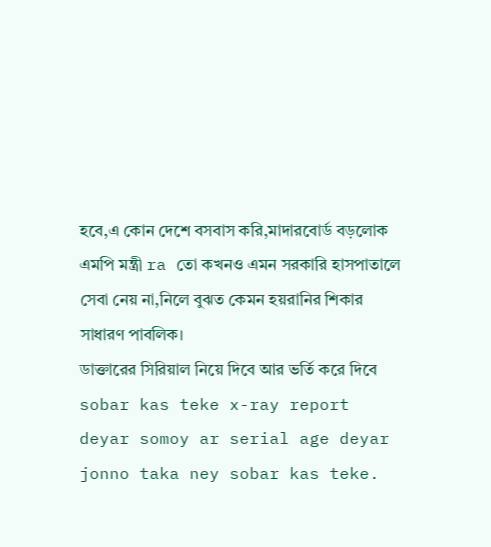হবে,এ কোন দেশে বসবাস করি,মাদারবোর্ড বড়লোক এমপি মন্ত্রী ra তো কখনও এমন সরকারি হাসপাতালে সেবা নেয় না,নিলে বুঝত কেমন হয়রানির শিকার সাধারণ পাবলিক।
ডাক্তারের সিরিয়াল নিয়ে দিবে আর ভর্তি করে দিবে
sobar kas teke x-ray report deyar somoy ar serial age deyar jonno taka ney sobar kas teke.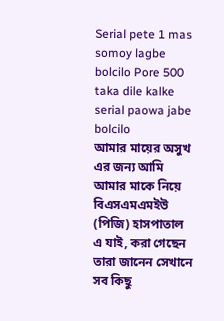Serial pete 1 mas somoy lagbe bolcilo Pore 500 taka dile kalke serial paowa jabe bolcilo
আমার মায়ের অসুখ এর জন্য আমি আমার মাকে নিয়ে বিএসএমএমইউ (পিজি) হাসপাতাল এ যাই, করা গেছেন তারা জানেন সেখানে সব কিছু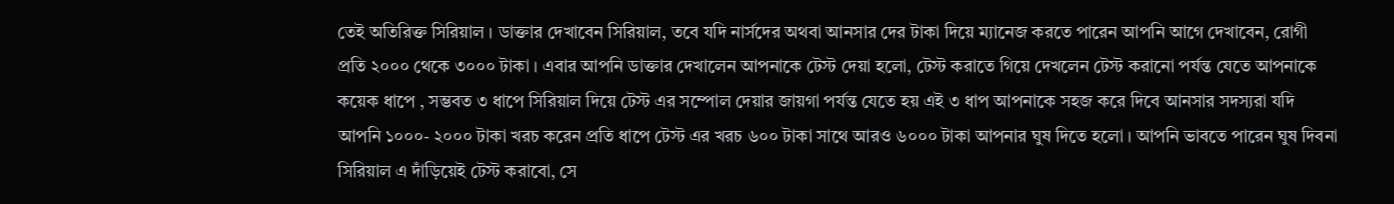তেই অতিরিক্ত সিরিয়াল । ডাক্তার দেখাবেন সিরিয়াল, তবে যদি নার্সদের অথবা আনসার দের টাকা দিয়ে ম্যানেজ করতে পারেন আপনি আগে দেখাবেন, রোগী প্রতি ২০০০ থেকে ৩০০০ টাকা । এবার আপনি ডাক্তার দেখালেন আপনাকে টেস্ট দেয়া হলো, টেস্ট করাতে গিয়ে দেখলেন টেস্ট করানো পর্যন্ত যেতে আপনাকে কয়েক ধাপে , সম্ভবত ৩ ধাপে সিরিয়াল দিয়ে টেস্ট এর সম্পোল দেয়ার জায়গা পর্যন্ত যেতে হয় এই ৩ ধাপ আপনাকে সহজ করে দিবে আনসার সদস্যরা যদি আপনি ১০০০- ২০০০ টাকা খরচ করেন প্রতি ধাপে টেস্ট এর খরচ ৬০০ টাকা সাথে আরও ৬০০০ টাকা আপনার ঘুষ দিতে হলো । আপনি ভাবতে পারেন ঘুষ দিবনা সিরিয়াল এ দাঁড়িয়েই টেস্ট করাবো, সে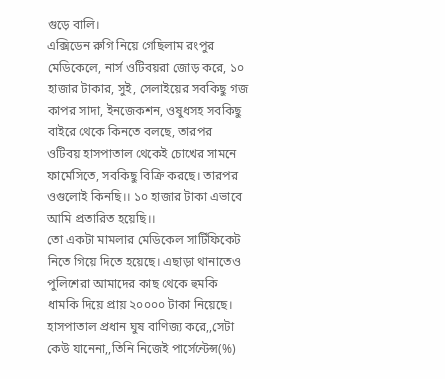গুড়ে বালি।
এক্সিডেন রুগি নিয়ে গেছিলাম রংপুর মেডিকেলে, নার্স ওটিবয়রা জোড় করে, ১০ হাজার টাকার, সুই, সেলাইয়ের সবকিছু গজ কাপর সাদা, ইনজেকশন, ওষুধসহ সবকিছু বাইরে থেকে কিনতে বলছে, তারপর ওটিবয় হাসপাতাল থেকেই চোখের সামনে ফার্মেসিতে, সবকিছু বিক্রি করছে। তারপর ওগুলোই কিনছি।। ১০ হাজার টাকা এভাবে আমি প্রতারিত হয়েছি।।
তো একটা মামলার মেডিকেল সার্টিফিকেট নিতে গিয়ে দিতে হয়েছে। এছাড়া থানাতেও পুলিশেরা আমাদের কাছ থেকে হুমকি ধামকি দিয়ে প্রায় ২০০০০ টাকা নিয়েছে।
হাসপাতাল প্রধান ঘুষ বাণিজ্য করে,,সেটা কেউ যানেনা,,তিনি নিজেই পার্সেন্টেন্স(%)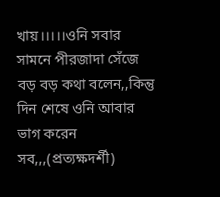খায়।।।।।ওনি সবার সামনে পীরজাদা সেঁজে বড় বড় কথা বলেন,,কিন্তু দিন শেষে ওনি আবার ভাগ করেন সব,,,(প্রত্যক্ষদর্শী)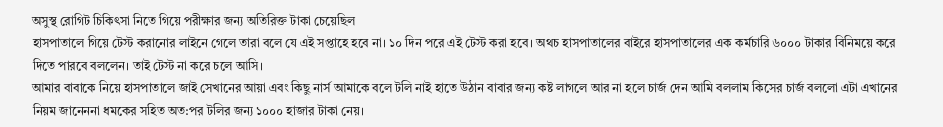অসুস্থ রোগিট চিকিৎসা নিতে গিয়ে পরীক্ষার জন্য অতিরিক্ত টাকা চেয়েছিল
হাসপাতালে গিয়ে টেস্ট করানোর লাইনে গেলে তারা বলে যে এই সপ্তাহে হবে না। ১০ দিন পরে এই টেস্ট করা হবে। অথচ হাসপাতালের বাইরে হাসপাতালের এক কর্মচারি ৬০০০ টাকার বিনিময়ে করে দিতে পারবে বললেন। তাই টেস্ট না করে চলে আসি।
আমার বাবাকে নিয়ে হাসপাতালে জাই সেখানের আয়া এবং কিছু নার্স আমাকে বলে টলি নাই হাতে উঠান বাবার জন্য কষ্ট লাগলে আর না হলে চার্জ দেন আমি বললাম কিসের চার্জ বললো এটা এখানের নিয়ম জানেননা ধমকের সহিত অত:পর টলির জন্য ১০০০ হাজার টাকা নেয়।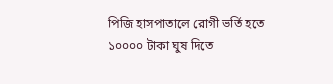পিজি হাসপাতালে রোগী ভর্তি হতে ১০০০০ টাকা ঘুষ দিতে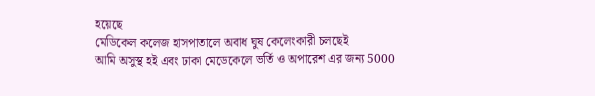হয়েছে
মেডিকেল কলেজ হাসপাতালে অবাধ ঘুষ কেলেংকারী চলছেই
আমি অসুস্থ হই এবং ঢাকা মেডেকেলে ভর্তি ও অপারেশ এর জন্য 5000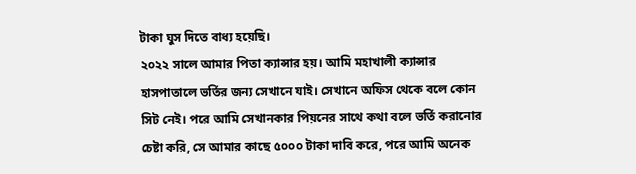টাকা ঘুস দিতে বাধ্য হয়েছি।
২০২২ সালে আমার পিতা ক্যান্সার হয়। আমি মহাখালী ক্যান্সার হাসপাতালে ভর্তির জন্য সেখানে যাই। সেখানে অফিস থেকে বলে কোন সিট নেই। পরে আমি সেখানকার পিয়নের সাথে কথা বলে ভর্তি করানোর চেষ্টা করি, সে আমার কাছে ৫০০০ টাকা দাবি করে, পরে আমি অনেক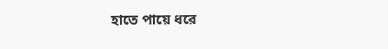হাতে পায়ে ধরে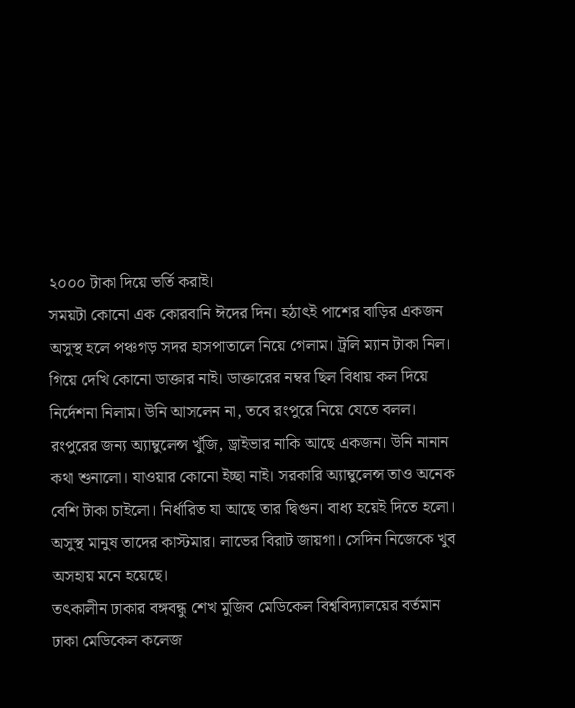২০০০ টাকা দিয়ে ভর্তি করাই।
সময়টা কোনো এক কোরবানি ঈদের দিন। হঠাৎই পাশের বাড়ির একজন অসুস্থ হলে পঞ্চগড় সদর হাসপাতালে নিয়ে গেলাম। ট্রলি ম্যান টাকা নিল। গিয়ে দেখি কোনো ডাক্তার নাই। ডাক্তারের নম্বর ছিল বিধায় কল দিয়ে নির্দেশনা নিলাম। উনি আসলেন না, তবে রংপুরে নিয়ে যেতে বলল। রংপুরের জন্য অ্যাম্বুলেন্স খুঁজি, ড্রাইভার নাকি আছে একজন। উনি নানান কথা শুনালো। যাওয়ার কোনো ইচ্ছা নাই। সরকারি অ্যাম্বুলেন্স তাও অনেক বেশি টাকা চাইলো। নির্ধারিত যা আছে তার দ্বিগুন। বাধ্য হয়েই দিতে হলো। অসুস্থ মানুষ তাদের কাস্টমার। লাভের বিরাট জায়গা। সেদিন নিজেকে খুব অসহায় মনে হয়েছে।
তৎকালীন ঢাকার বঙ্গবন্ধু শেখ মুজিব মেডিকেল বিশ্ববিদ্যালয়ের বর্তমান ঢাকা মেডিকেল কলেজ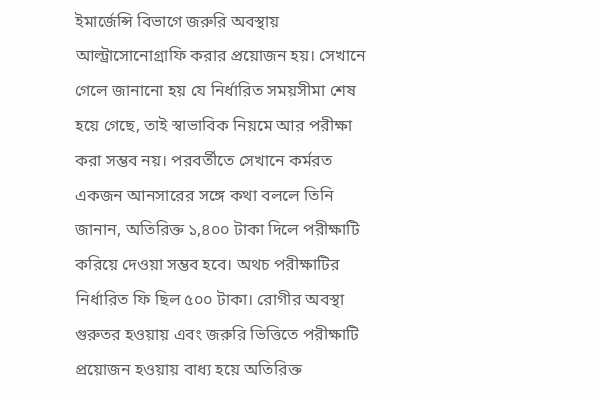ইমার্জেন্সি বিভাগে জরুরি অবস্থায় আল্ট্রাসোনোগ্রাফি করার প্রয়োজন হয়। সেখানে গেলে জানানো হয় যে নির্ধারিত সময়সীমা শেষ হয়ে গেছে, তাই স্বাভাবিক নিয়মে আর পরীক্ষা করা সম্ভব নয়। পরবর্তীতে সেখানে কর্মরত একজন আনসারের সঙ্গে কথা বললে তিনি জানান, অতিরিক্ত ১,৪০০ টাকা দিলে পরীক্ষাটি করিয়ে দেওয়া সম্ভব হবে। অথচ পরীক্ষাটির নির্ধারিত ফি ছিল ৫০০ টাকা। রোগীর অবস্থা গুরুতর হওয়ায় এবং জরুরি ভিত্তিতে পরীক্ষাটি প্রয়োজন হওয়ায় বাধ্য হয়ে অতিরিক্ত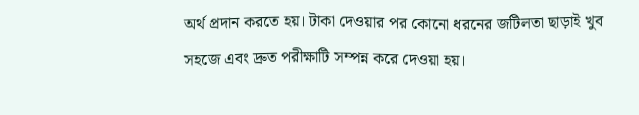অর্থ প্রদান করতে হয়। টাকা দেওয়ার পর কোনো ধরনের জটিলতা ছাড়াই খুব সহজে এবং দ্রুত পরীক্ষাটি সম্পন্ন করে দেওয়া হয়।